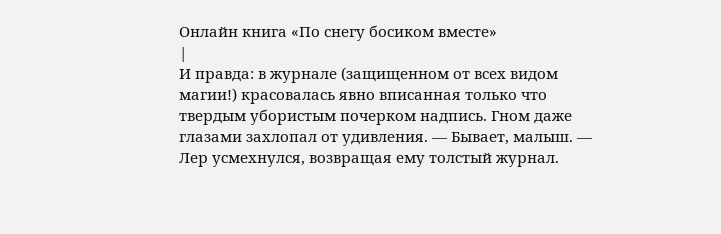Онлайн книга «По снегу босиком вместе»
|
И правда: в журнале (защищенном от всех видом магии!) красовалась явно вписанная только что твердым убористым почерком надпись. Гном даже глазами захлопал от удивления. — Бывает, малыш. — Лер усмехнулся, возвращая ему толстый журнал.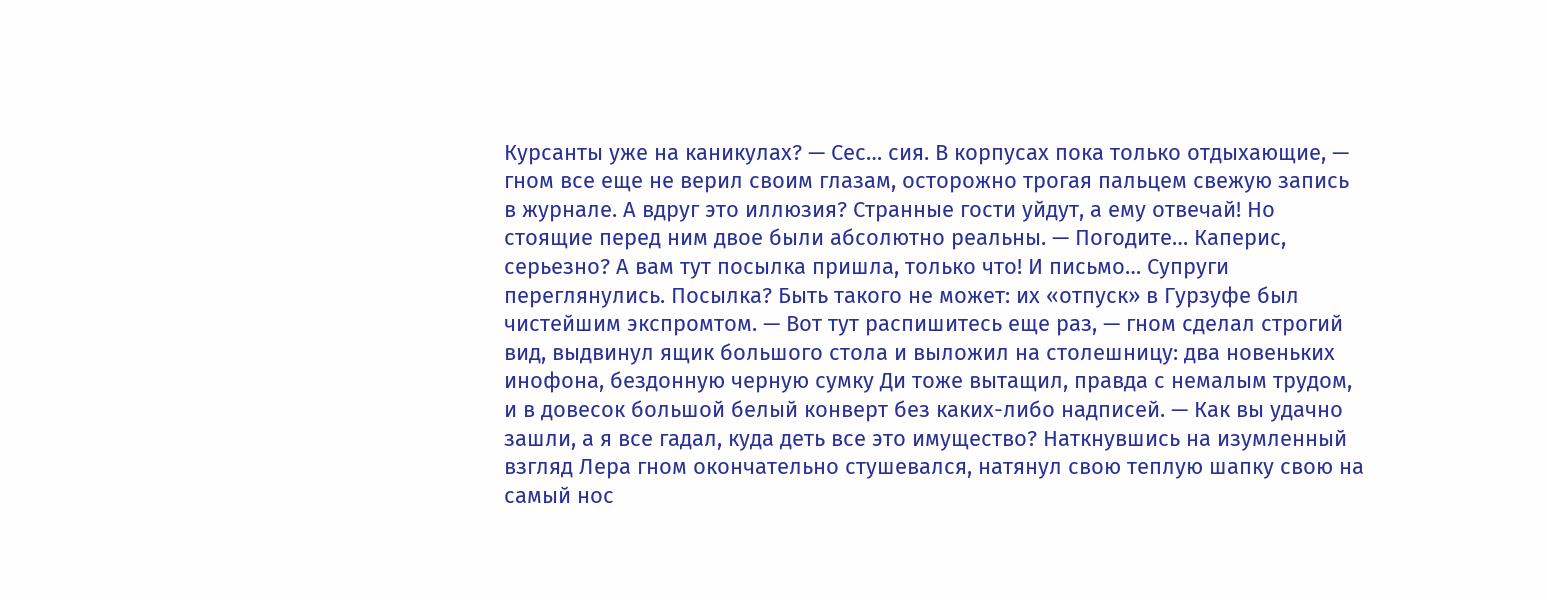Курсанты уже на каникулах? — Сес… сия. В корпусах пока только отдыхающие, — гном все еще не верил своим глазам, осторожно трогая пальцем свежую запись в журнале. А вдруг это иллюзия? Странные гости уйдут, а ему отвечай! Но стоящие перед ним двое были абсолютно реальны. — Погодите… Каперис, серьезно? А вам тут посылка пришла, только что! И письмо… Супруги переглянулись. Посылка? Быть такого не может: их «отпуск» в Гурзуфе был чистейшим экспромтом. — Вот тут распишитесь еще раз, — гном сделал строгий вид, выдвинул ящик большого стола и выложил на столешницу: два новеньких инофона, бездонную черную сумку Ди тоже вытащил, правда с немалым трудом, и в довесок большой белый конверт без каких-либо надписей. — Как вы удачно зашли, а я все гадал, куда деть все это имущество? Наткнувшись на изумленный взгляд Лера гном окончательно стушевался, натянул свою теплую шапку свою на самый нос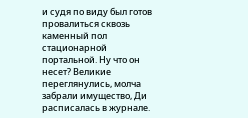и судя по виду был готов провалиться сквозь каменный пол стационарной портальной. Ну что он несет? Великие переглянулись, молча забрали имущество, Ди расписалась в журнале.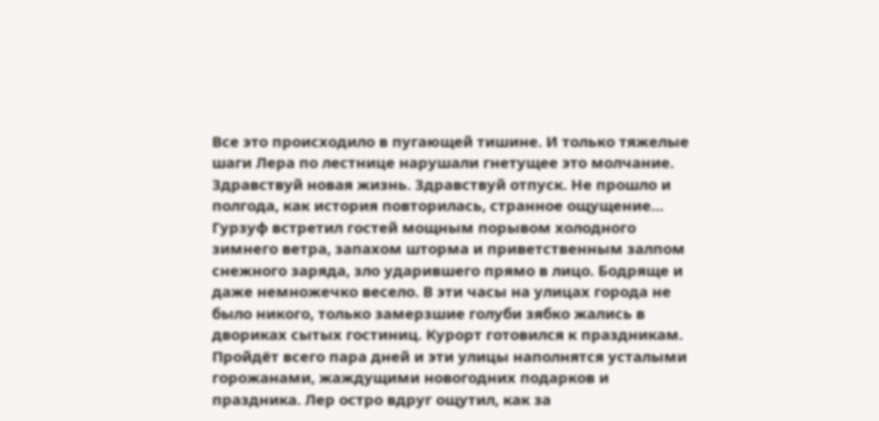Все это происходило в пугающей тишине. И только тяжелые шаги Лера по лестнице нарушали гнетущее это молчание. Здравствуй новая жизнь. Здравствуй отпуск. Не прошло и полгода, как история повторилась, странное ощущение… Гурзуф встретил гостей мощным порывом холодного зимнего ветра, запахом шторма и приветственным залпом снежного заряда, зло ударившего прямо в лицо. Бодряще и даже немножечко весело. В эти часы на улицах города не было никого, только замерзшие голуби зябко жались в двориках сытых гостиниц. Курорт готовился к праздникам. Пройдёт всего пара дней и эти улицы наполнятся усталыми горожанами, жаждущими новогодних подарков и праздника. Лер остро вдруг ощутил, как за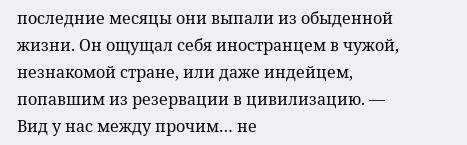последние месяцы они выпали из обыденной жизни. Он ощущал себя иностранцем в чужой, незнакомой стране, или даже индейцем, попавшим из резервации в цивилизацию. — Вид у нас между прочим… не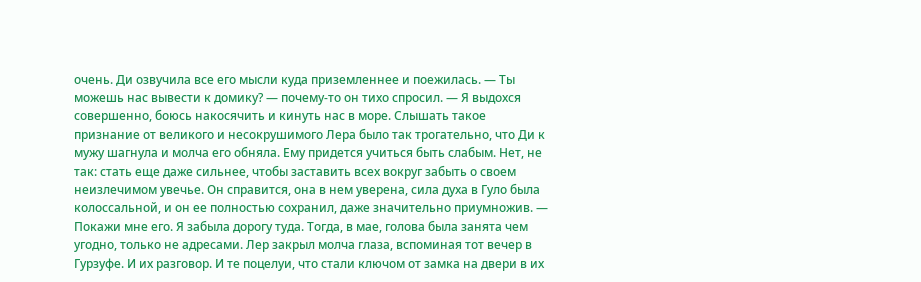очень. Ди озвучила все его мысли куда приземленнее и поежилась. — Ты можешь нас вывести к домику? — почему-то он тихо спросил. — Я выдохся совершенно, боюсь накосячить и кинуть нас в море. Слышать такое признание от великого и несокрушимого Лера было так трогательно, что Ди к мужу шагнула и молча его обняла. Ему придется учиться быть слабым. Нет, не так: стать еще даже сильнее, чтобы заставить всех вокруг забыть о своем неизлечимом увечье. Он справится, она в нем уверена, сила духа в Гуло была колоссальной, и он ее полностью сохранил, даже значительно приумножив. — Покажи мне его. Я забыла дорогу туда. Тогда, в мае, голова была занята чем угодно, только не адресами. Лер закрыл молча глаза, вспоминая тот вечер в Гурзуфе. И их разговор. И те поцелуи, что стали ключом от замка на двери в их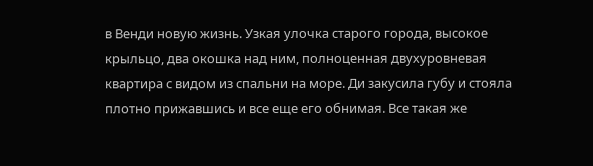в Венди новую жизнь. Узкая улочка старого города, высокое крыльцо, два окошка над ним, полноценная двухуровневая квартира с видом из спальни на море. Ди закусила губу и стояла плотно прижавшись и все еще его обнимая. Все такая же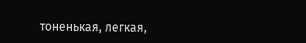тоненькая, легкая,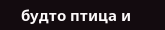будто птица и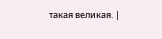такая великая. |